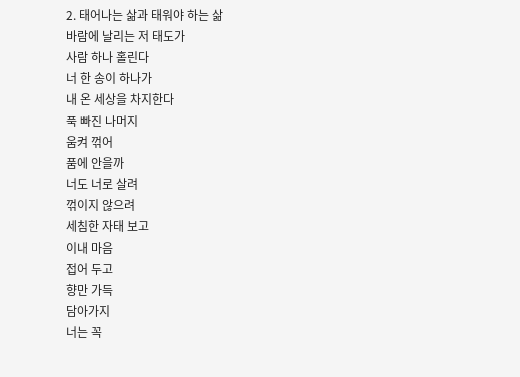2. 태어나는 삶과 태워야 하는 삶
바람에 날리는 저 태도가
사람 하나 홀린다
너 한 송이 하나가
내 온 세상을 차지한다
푹 빠진 나머지
움켜 꺾어
품에 안을까
너도 너로 살려
꺾이지 않으려
세침한 자태 보고
이내 마음
접어 두고
향만 가득
담아가지
너는 꼭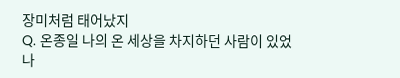장미처럼 태어났지
Q. 온종일 나의 온 세상을 차지하던 사람이 있었나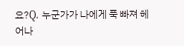요?Q. 누군가가 나에게 푹 빠져 헤어나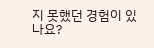지 못했던 경험이 있나요?